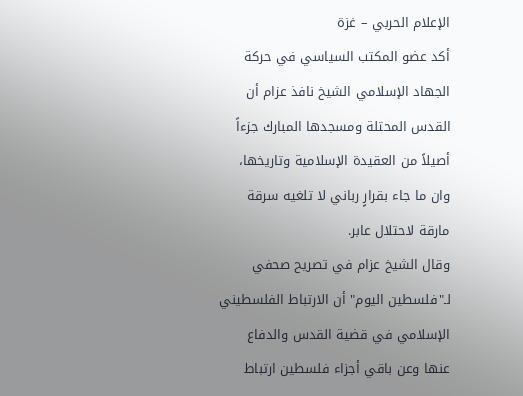الإعلام الحربي – غزة
أكد عضو المكتب السياسي في حركة الجهاد الإسلامي الشيخ نافذ عزام أن القدس المحتلة ومسجدها المبارك جزءاً أصيلاً من العقيدة الإسلامية وتاريخها، وان ما جاء بقرارٍ رباني لا تلغيه سرقة مارقة لاحتلال عابر.
وقال الشيخ عزام في تصريح صحفي لـ"فلسطين اليوم" أن الارتباط الفلسطيني الإسلامي في قضية القدس والدفاع عنها وعن باقي أجزاء فلسطين ارتباط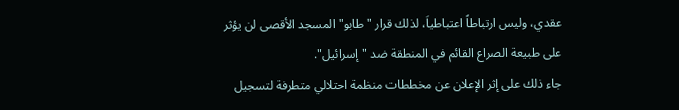عقدي، وليس ارتباطاً اعتباطياَ، لذلك قرار "طابو" المسجد الأقصى لن يؤثر على طبيعة الصراع القائم في المنطقة ضد "إسرائيل".
جاء ذلك على إثر الإعلان عن مخططات منظمة احتلالي متطرفة لتسجيل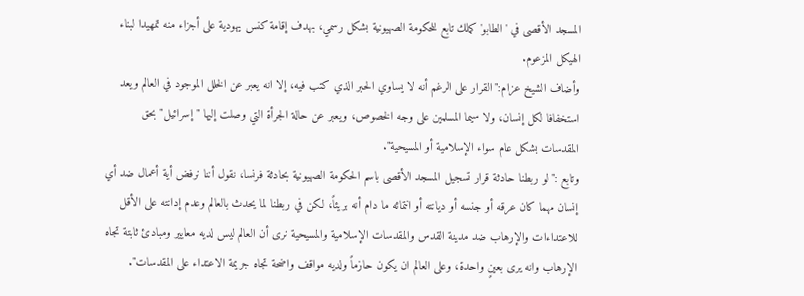المسجد الأقصى في 'الطابو' كملك تابع للحكومة الصهيونية بشكل رسمي، بهدف إقامة كنس يهودية على أجزاء منه تمهيدا لبناء الهيكل المزعوم.
وأضاف الشيخ عزام:"القرار على الرغم أنه لا يساوي الحبر الذي كتب فيه، إلا انه يعبر عن الخلل الموجود في العالم ويعد استخفافا لكل إنسان، ولا سيما المسلمين على وجه الخصوص، ويعبر عن حالة الجرأة التي وصلت إليها "إسرائيل" بحق المقدسات بشكل عام سواء الإسلامية أو المسيحية".
وتابع :"لو ربطنا حادثة قرار تسجيل المسجد الأقصى باسم الحكومة الصهيونية بحادثة فرنسا، نقول أننا نرفض أية أعمال ضد أي إنسان مهما كان عرقه أو جنسه أو ديانته أو انتمائه ما دام أنه بريئاً، لكن في ربطنا لما يحدث بالعالم وعدم إدانته على الأقل للاعتداءات والإرهاب ضد مدينة القدس والمقدسات الإسلامية والمسيحية نرى أن العالم ليس لديه معايير ومبادئ ثابتة تجاه الإرهاب وانه يرى بعينٍ واحدة، وعلى العالم ان يكون حازماً ولديه مواقف واضحة تجاه جريمة الاعتداء على المقدسات".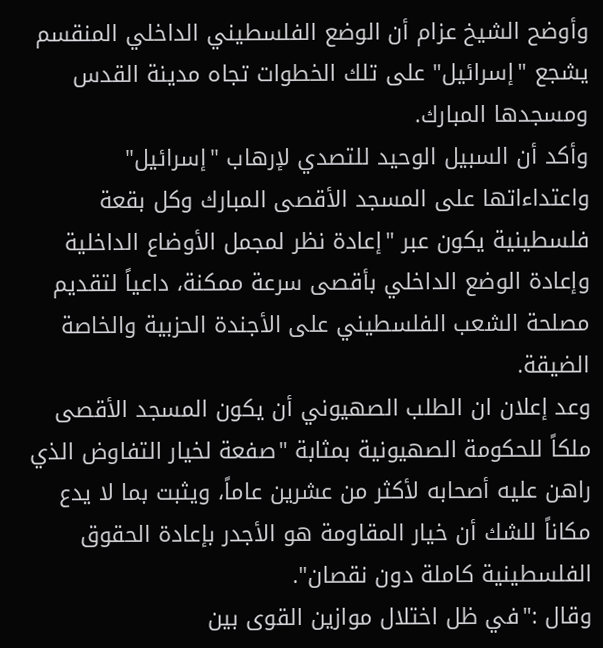وأوضح الشيخ عزام أن الوضع الفلسطيني الداخلي المنقسم يشجع "إسرائيل" على تلك الخطوات تجاه مدينة القدس ومسجدها المبارك.
وأكد أن السبيل الوحيد للتصدي لإرهاب "إسرائيل" واعتداءاتها على المسجد الأقصى المبارك وكل بقعة فلسطينية يكون عبر "إعادة نظر لمجمل الأوضاع الداخلية وإعادة الوضع الداخلي بأقصى سرعة ممكنة، داعياً لتقديم مصلحة الشعب الفلسطيني على الأجندة الحزبية والخاصة الضيقة.
وعد إعلان ان الطلب الصهيوني أن يكون المسجد الأقصى ملكاً للحكومة الصهيونية بمثابة "صفعة لخيار التفاوض الذي راهن عليه أصحابه لأكثر من عشرين عاماً، ويثبت بما لا يدع مكاناً للشك أن خيار المقاومة هو الأجدر بإعادة الحقوق الفلسطينية كاملة دون نقصان".
وقال :"في ظل اختلال موازين القوى بين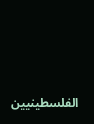الفلسطينيين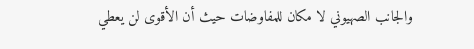والجانب الصهيوني لا مكان للمفاوضات حيث أن الأقوى لن يعطي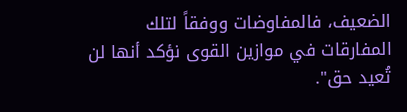الضعيف، فالمفاوضات ووفقاً لتلك المفارقات في موازين القوى نؤكد أنها لن تُعيد حق".